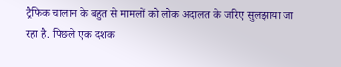ट्रैफिक चालान के बहुत से मामलों को लोक अदालत के जरिए सुलझाया जा रहा है. पिछले एक दशक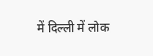में दिल्ली में लोक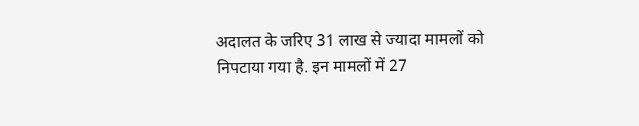अदालत के जरिए 31 लाख से ज्यादा मामलों को निपटाया गया है. इन मामलों में 27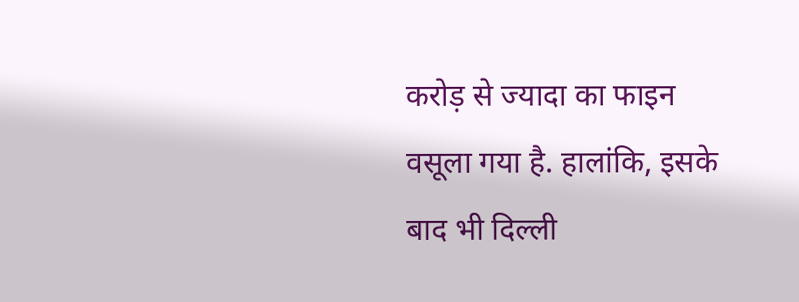करोड़ से ज्यादा का फाइन वसूला गया है. हालांकि, इसके बाद भी दिल्ली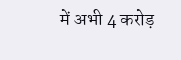में अभी 4 करोड़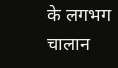के लगभग चालान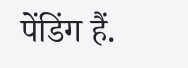पेंडिंग हैं.